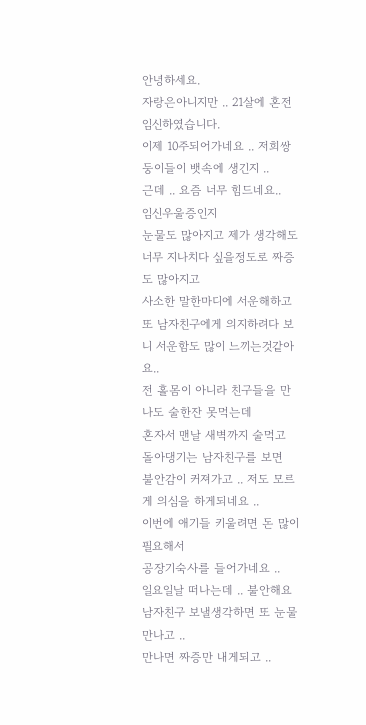안녕하세요.
자랑은아니지만 .. 21살에 혼전임신하였습니다.
이제 10주되어가네요 .. 저희쌍둥이들이 뱃속에 생긴지 ..
근데 .. 요즘 너무 힘드네요..
임신우울증인지
눈물도 많아지고 제가 생각해도 너무 지나치다 싶을정도로 짜증도 많아지고
사소한 말한마디에 서운해하고
또 남자친구에게 의지하려다 보니 서운함도 많이 느끼는것같아요..
전 홀몸이 아니라 친구들을 만나도 술한잔 못먹는데
혼자서 맨날 새벽까지 술먹고 돌아댕기는 남자친구를 보면
불안감이 커져가고 .. 저도 모르게 의심을 하게되네요 ..
이번에 애기들 키울려면 돈 많이 필요해서
공장기숙사를 들어가네요 ..
일요일날 떠나는데 .. 불안해요
남자친구 보낼생각하면 또 눈물만나고 ..
만나면 짜증만 내게되고 ..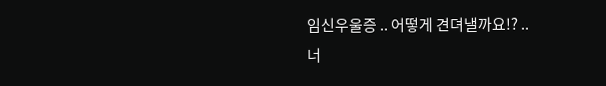임신우울증 .. 어떻게 견뎌낼까요!? ..
너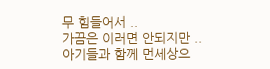무 힘들어서 ..
가끔은 이러면 안되지만 ..
아기들과 함께 먼세상으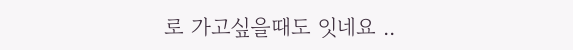로 가고싶을때도 잇네요 ..